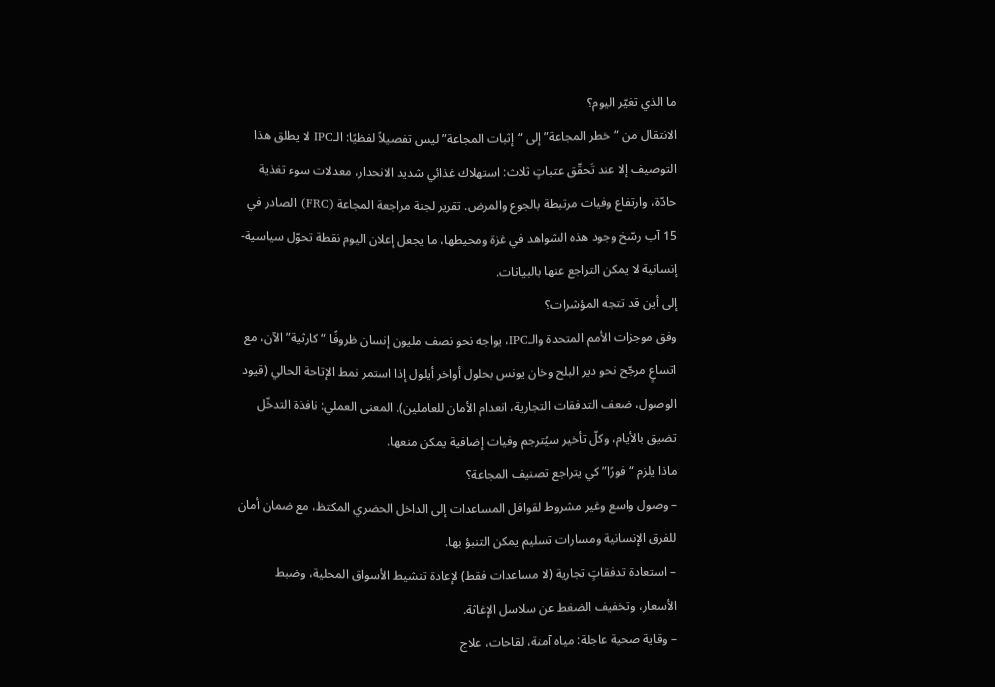ما الذي تغيّر اليوم؟
الانتقال من “خطر المجاعة” إلى “إثبات المجاعة” ليس تفصيلاً لفظيًا: الـIPC لا يطلق هذا التوصيف إلا عند تَحقّق عتباتٍ ثلاث: استهلاك غذائي شديد الانحدار، معدلات سوء تغذية حادّة، وارتفاع وفيات مرتبطة بالجوع والمرض. تقرير لجنة مراجعة المجاعة (FRC) الصادر في 15 آب رسّخ وجود هذه الشواهد في غزة ومحيطها، ما يجعل إعلان اليوم نقطة تحوّل سياسية-إنسانية لا يمكن التراجع عنها بالبيانات.
إلى أين قد تتجه المؤشرات؟
وفق موجزات الأمم المتحدة والـIPC، يواجه نحو نصف مليون إنسان ظروفًا “كارثية” الآن، مع اتساعٍ مرجّح نحو دير البلح وخان يونس بحلول أواخر أيلول إذا استمر نمط الإتاحة الحالي (قيود الوصول، ضعف التدفقات التجارية، انعدام الأمان للعاملين). المعنى العملي: نافذة التدخّل تضيق بالأيام، وكلّ تأخير سيُترجم وفيات إضافية يمكن منعها.
ماذا يلزم “فورًا” كي يتراجع تصنيف المجاعة؟
– وصول واسع وغير مشروط لقوافل المساعدات إلى الداخل الحضري المكتظ، مع ضمان أمان للفرق الإنسانية ومسارات تسليم يمكن التنبؤ بها.
– استعادة تدفقاتٍ تجارية (لا مساعدات فقط) لإعادة تنشيط الأسواق المحلية، وضبط الأسعار، وتخفيف الضغط عن سلاسل الإغاثة.
– وقاية صحية عاجلة: مياه آمنة، لقاحات، علاج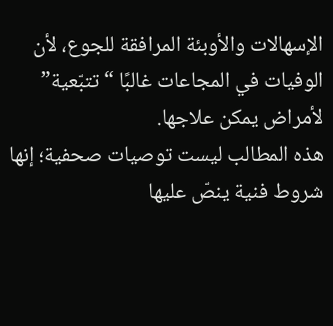الإسهالات والأوبئة المرافقة للجوع، لأن الوفيات في المجاعات غالبًا “تتبّعية” لأمراض يمكن علاجها.
هذه المطالب ليست توصيات صحفية؛ إنها شروط فنية ينصّ عليها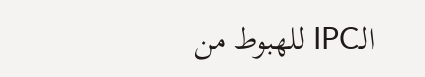الـIPC للهبوط من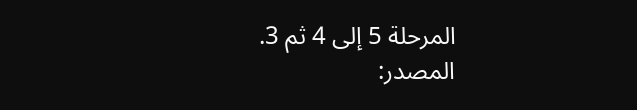المرحلة 5 إلى 4 ثم 3.
المصدر: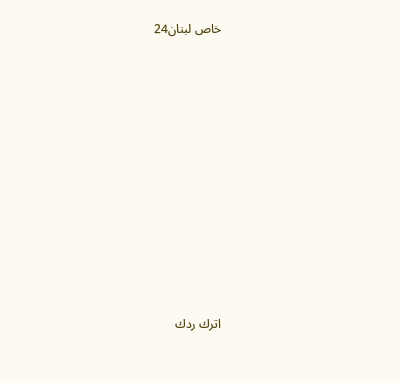خاص لبنان24











اترك ردك